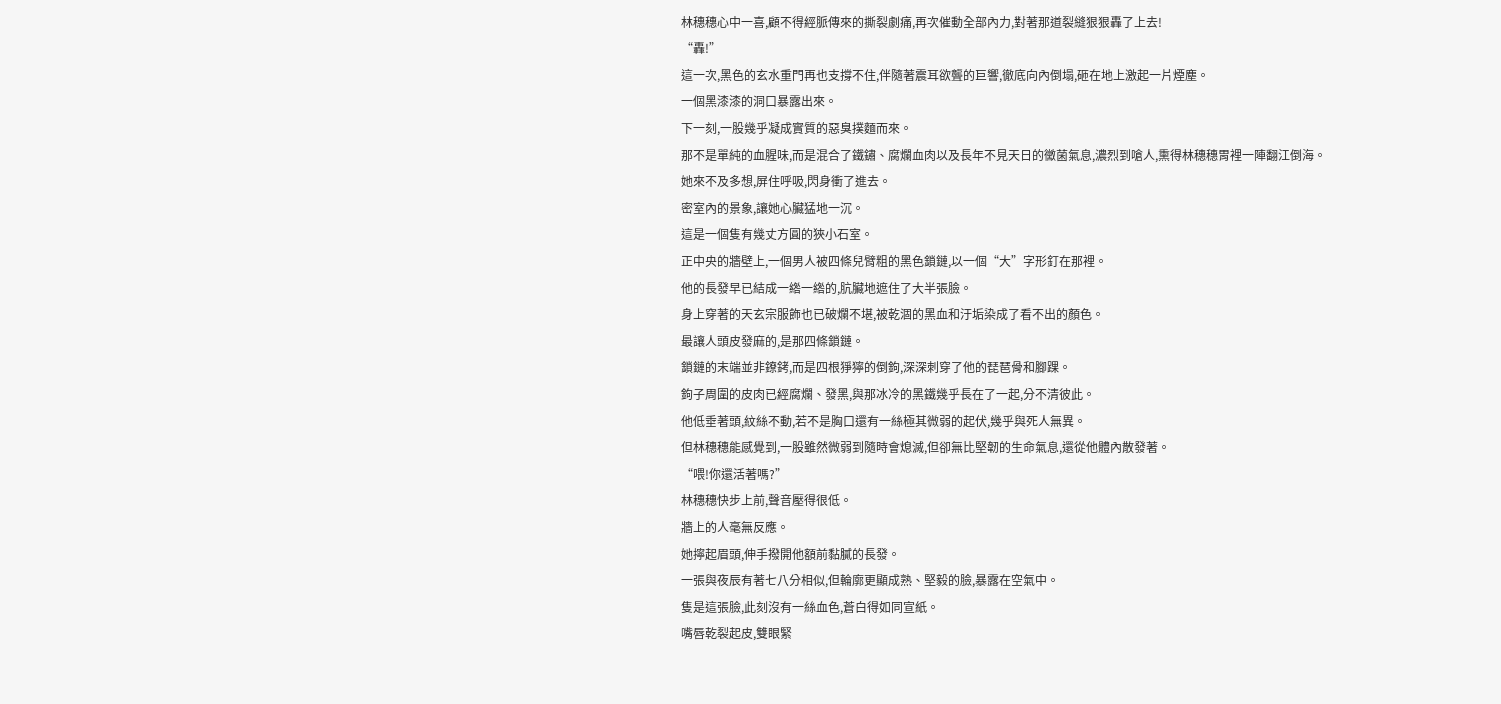林穗穗心中一喜,顧不得經脈傳來的撕裂劇痛,再次催動全部內力,對著那道裂縫狠狠轟了上去!
“轟!”
這一次,黑色的玄水重門再也支撐不住,伴隨著震耳欲聾的巨響,徹底向內倒塌,砸在地上激起一片煙塵。
一個黑漆漆的洞口暴露出來。
下一刻,一股幾乎凝成實質的惡臭撲麵而來。
那不是單純的血腥味,而是混合了鐵鏽、腐爛血肉以及長年不見天日的黴菌氣息,濃烈到嗆人,熏得林穗穗胃裡一陣翻江倒海。
她來不及多想,屏住呼吸,閃身衝了進去。
密室內的景象,讓她心臟猛地一沉。
這是一個隻有幾丈方圓的狹小石室。
正中央的牆壁上,一個男人被四條兒臂粗的黑色鎖鏈,以一個“大”字形釘在那裡。
他的長發早已結成一綹一綹的,肮臟地遮住了大半張臉。
身上穿著的天玄宗服飾也已破爛不堪,被乾涸的黑血和汙垢染成了看不出的顏色。
最讓人頭皮發麻的,是那四條鎖鏈。
鎖鏈的末端並非鐐銬,而是四根猙獰的倒鉤,深深刺穿了他的琵琶骨和腳踝。
鉤子周圍的皮肉已經腐爛、發黑,與那冰冷的黑鐵幾乎長在了一起,分不清彼此。
他低垂著頭,紋絲不動,若不是胸口還有一絲極其微弱的起伏,幾乎與死人無異。
但林穗穗能感覺到,一股雖然微弱到隨時會熄滅,但卻無比堅韌的生命氣息,還從他體內散發著。
“喂!你還活著嗎?”
林穗穗快步上前,聲音壓得很低。
牆上的人毫無反應。
她擰起眉頭,伸手撥開他額前黏膩的長發。
一張與夜辰有著七八分相似,但輪廓更顯成熟、堅毅的臉,暴露在空氣中。
隻是這張臉,此刻沒有一絲血色,蒼白得如同宣紙。
嘴唇乾裂起皮,雙眼緊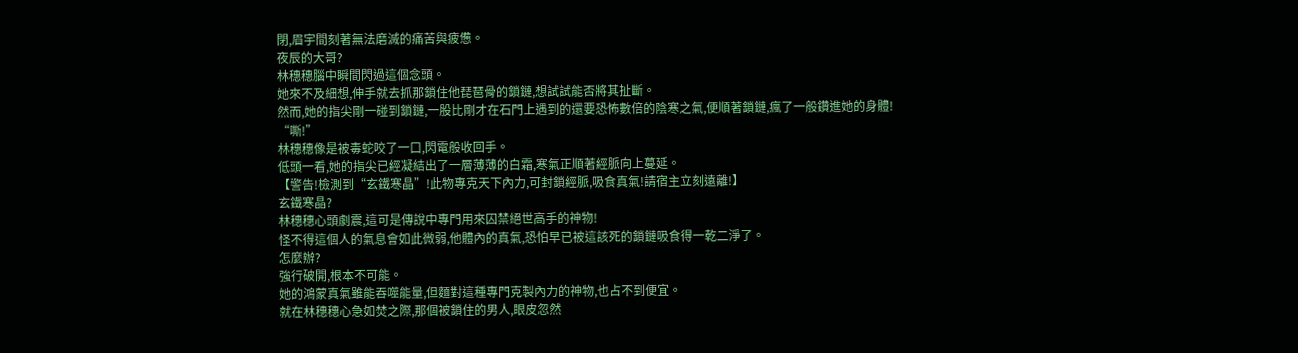閉,眉宇間刻著無法磨滅的痛苦與疲憊。
夜辰的大哥?
林穗穗腦中瞬間閃過這個念頭。
她來不及細想,伸手就去抓那鎖住他琵琶骨的鎖鏈,想試試能否將其扯斷。
然而,她的指尖剛一碰到鎖鏈,一股比剛才在石門上遇到的還要恐怖數倍的陰寒之氣,便順著鎖鏈,瘋了一般鑽進她的身體!
“嘶!”
林穗穗像是被毒蛇咬了一口,閃電般收回手。
低頭一看,她的指尖已經凝結出了一層薄薄的白霜,寒氣正順著經脈向上蔓延。
【警告!檢測到“玄鐵寒晶”!此物專克天下內力,可封鎖經脈,吸食真氣!請宿主立刻遠離!】
玄鐵寒晶?
林穗穗心頭劇震,這可是傳說中專門用來囚禁絕世高手的神物!
怪不得這個人的氣息會如此微弱,他體內的真氣,恐怕早已被這該死的鎖鏈吸食得一乾二淨了。
怎麼辦?
強行破開,根本不可能。
她的鴻蒙真氣雖能吞噬能量,但麵對這種專門克製內力的神物,也占不到便宜。
就在林穗穗心急如焚之際,那個被鎖住的男人,眼皮忽然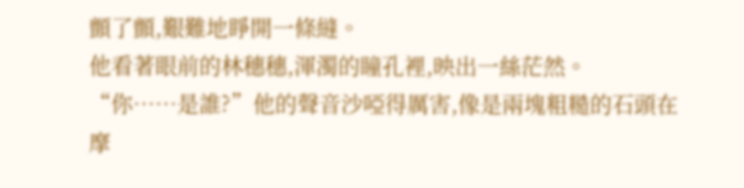顫了顫,艱難地睜開一條縫。
他看著眼前的林穗穗,渾濁的瞳孔裡,映出一絲茫然。
“你……是誰?”他的聲音沙啞得厲害,像是兩塊粗糙的石頭在摩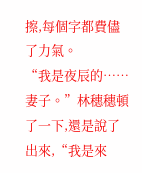擦,每個字都費儘了力氣。
“我是夜辰的……妻子。”林穗穗頓了一下,還是說了出來,“我是來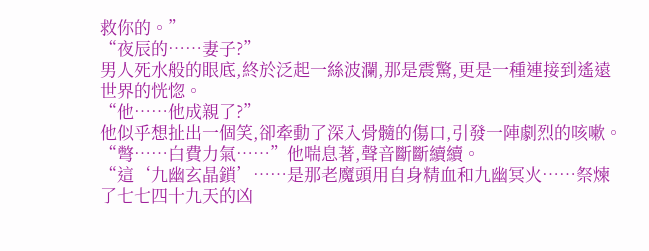救你的。”
“夜辰的……妻子?”
男人死水般的眼底,終於泛起一絲波瀾,那是震驚,更是一種連接到遙遠世界的恍惚。
“他……他成親了?”
他似乎想扯出一個笑,卻牽動了深入骨髓的傷口,引發一陣劇烈的咳嗽。
“彆……白費力氣……”他喘息著,聲音斷斷續續。
“這‘九幽玄晶鎖’……是那老魔頭用自身精血和九幽冥火……祭煉了七七四十九天的凶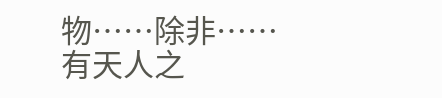物……除非……有天人之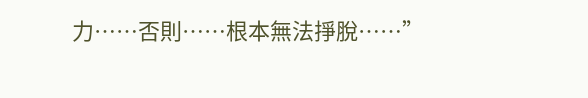力……否則……根本無法掙脫……”